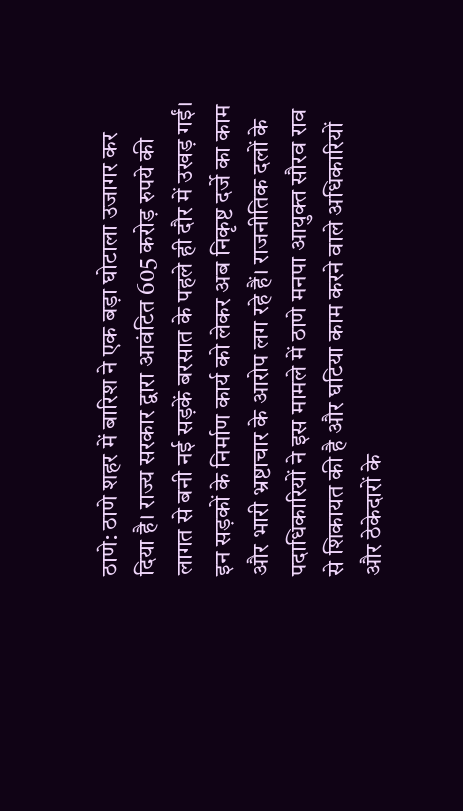ठाणे: ठाणे शहर में बारिश ने एक बड़ा घोटाला उजागर कर दिया है। राज्य सरकार द्वारा आवंटित 605 करोड़ रुपये की लागत से बनी नई सड़कें बरसात के पहले ही दौर में उखड़ गईं। इन सड़कों के निर्माण कार्य को लेकर अब निकृष्ट दर्जे का काम और भारी भ्रष्टाचार के आरोप लग रहे हैं। राजनीतिक दलों के पदाधिकारियों ने इस मामले में ठाणे मनपा आयुक्त सौरव राव से शिकायत की है और घटिया काम करने वाले अधिकारियों और ठेकेदारों के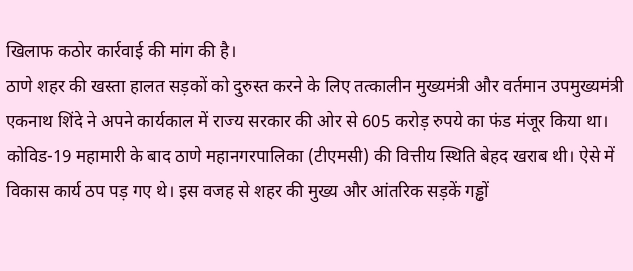खिलाफ कठोर कार्रवाई की मांग की है।
ठाणे शहर की खस्ता हालत सड़कों को दुरुस्त करने के लिए तत्कालीन मुख्यमंत्री और वर्तमान उपमुख्यमंत्री एकनाथ शिंदे ने अपने कार्यकाल में राज्य सरकार की ओर से 605 करोड़ रुपये का फंड मंजूर किया था। कोविड-19 महामारी के बाद ठाणे महानगरपालिका (टीएमसी) की वित्तीय स्थिति बेहद खराब थी। ऐसे में विकास कार्य ठप पड़ गए थे। इस वजह से शहर की मुख्य और आंतरिक सड़कें गड्ढों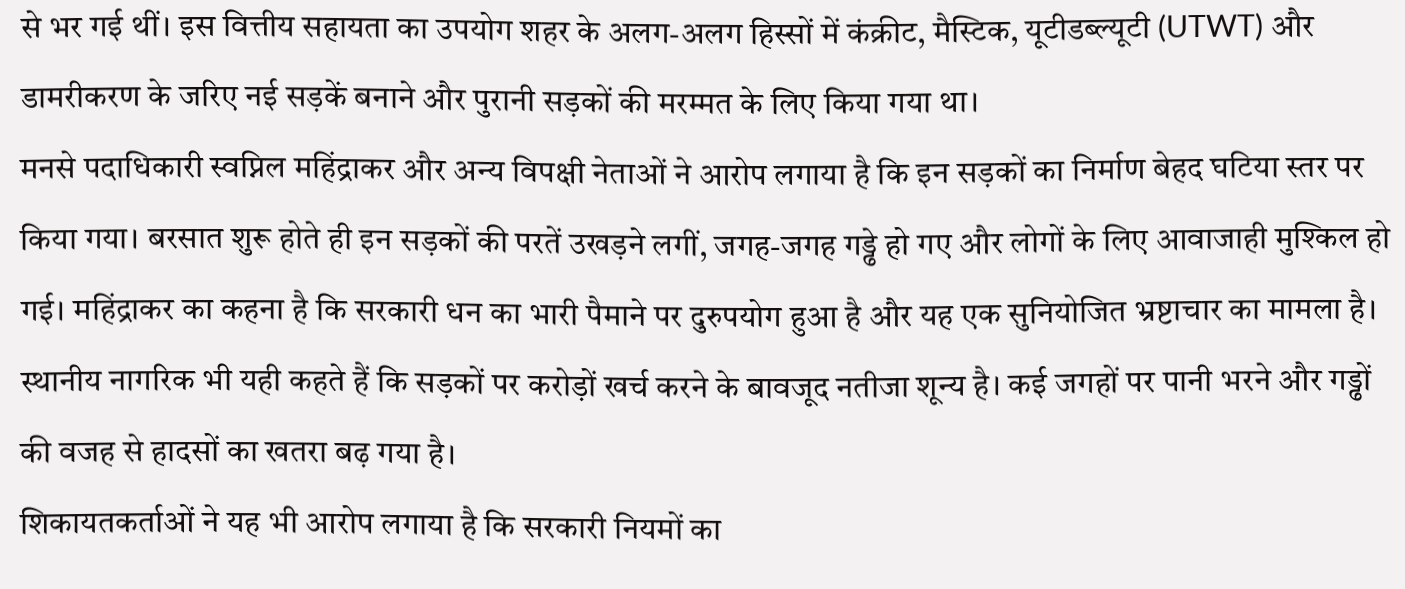से भर गई थीं। इस वित्तीय सहायता का उपयोग शहर के अलग-अलग हिस्सों में कंक्रीट, मैस्टिक, यूटीडब्ल्यूटी (UTWT) और डामरीकरण के जरिए नई सड़कें बनाने और पुरानी सड़कों की मरम्मत के लिए किया गया था।
मनसे पदाधिकारी स्वप्निल महिंद्राकर और अन्य विपक्षी नेताओं ने आरोप लगाया है कि इन सड़कों का निर्माण बेहद घटिया स्तर पर किया गया। बरसात शुरू होते ही इन सड़कों की परतें उखड़ने लगीं, जगह-जगह गड्ढे हो गए और लोगों के लिए आवाजाही मुश्किल हो गई। महिंद्राकर का कहना है कि सरकारी धन का भारी पैमाने पर दुरुपयोग हुआ है और यह एक सुनियोजित भ्रष्टाचार का मामला है। स्थानीय नागरिक भी यही कहते हैं कि सड़कों पर करोड़ों खर्च करने के बावजूद नतीजा शून्य है। कई जगहों पर पानी भरने और गड्ढों की वजह से हादसों का खतरा बढ़ गया है।
शिकायतकर्ताओं ने यह भी आरोप लगाया है कि सरकारी नियमों का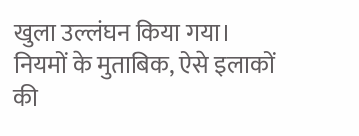खुला उल्लंघन किया गया। नियमों के मुताबिक, ऐसे इलाकों की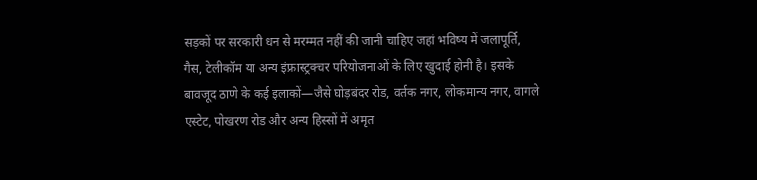सड़कों पर सरकारी धन से मरम्मत नहीं की जानी चाहिए जहां भविष्य में जलापूर्ति, गैस, टेलीकॉम या अन्य इंफ्रास्ट्रक्चर परियोजनाओं के लिए खुदाई होनी है। इसके बावजूद ठाणे के कई इलाकों—जैसे घोड़बंदर रोड, वर्तक नगर, लोकमान्य नगर, वागले एस्टेट, पोखरण रोड और अन्य हिस्सों में अमृत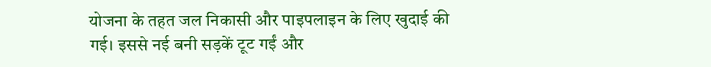योजना के तहत जल निकासी और पाइपलाइन के लिए खुदाई की गई। इससे नई बनी सड़कें टूट गईं और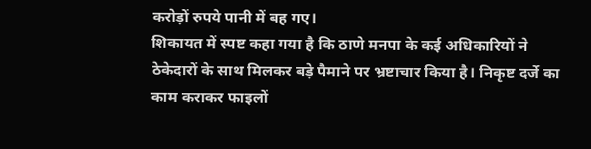करोड़ों रुपये पानी में बह गए।
शिकायत में स्पष्ट कहा गया है कि ठाणे मनपा के कई अधिकारियों ने ठेकेदारों के साथ मिलकर बड़े पैमाने पर भ्रष्टाचार किया है। निकृष्ट दर्जे का काम कराकर फाइलों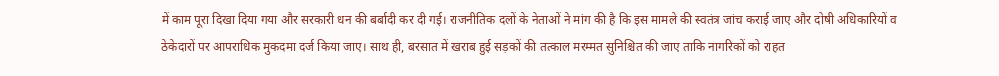में काम पूरा दिखा दिया गया और सरकारी धन की बर्बादी कर दी गई। राजनीतिक दलों के नेताओं ने मांग की है कि इस मामले की स्वतंत्र जांच कराई जाए और दोषी अधिकारियों व ठेकेदारों पर आपराधिक मुकदमा दर्ज किया जाए। साथ ही, बरसात में खराब हुई सड़कों की तत्काल मरम्मत सुनिश्चित की जाए ताकि नागरिकों को राहत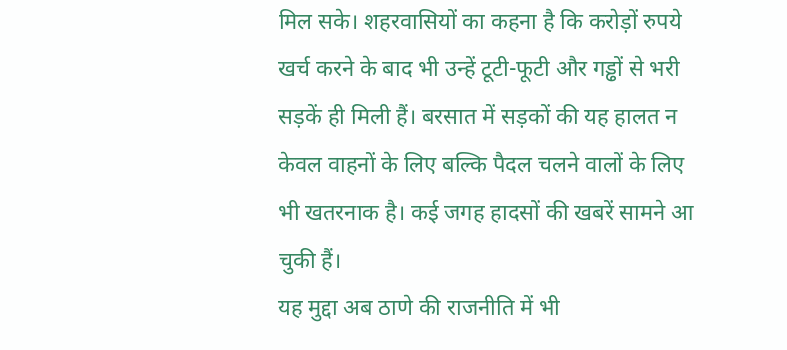मिल सके। शहरवासियों का कहना है कि करोड़ों रुपये खर्च करने के बाद भी उन्हें टूटी-फूटी और गड्ढों से भरी सड़कें ही मिली हैं। बरसात में सड़कों की यह हालत न केवल वाहनों के लिए बल्कि पैदल चलने वालों के लिए भी खतरनाक है। कई जगह हादसों की खबरें सामने आ चुकी हैं।
यह मुद्दा अब ठाणे की राजनीति में भी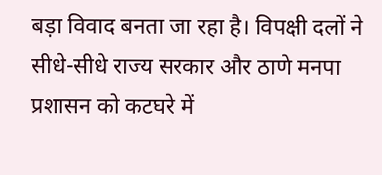बड़ा विवाद बनता जा रहा है। विपक्षी दलों ने सीधे-सीधे राज्य सरकार और ठाणे मनपा प्रशासन को कटघरे में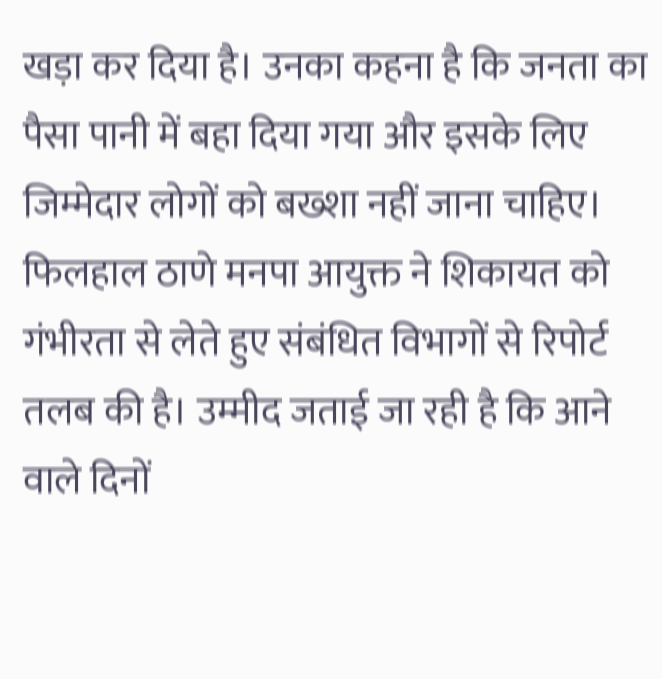खड़ा कर दिया है। उनका कहना है कि जनता का पैसा पानी में बहा दिया गया और इसके लिए जिम्मेदार लोगों को बख्शा नहीं जाना चाहिए। फिलहाल ठाणे मनपा आयुक्त ने शिकायत को गंभीरता से लेते हुए संबंधित विभागों से रिपोर्ट तलब की है। उम्मीद जताई जा रही है कि आने वाले दिनों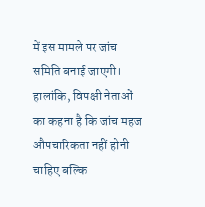में इस मामले पर जांच समिति बनाई जाएगी। हालांकि, विपक्षी नेताओं का कहना है कि जांच महज औपचारिकता नहीं होनी चाहिए बल्कि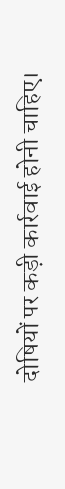दोषियों पर कड़ी कार्रवाई होनी चाहिए।